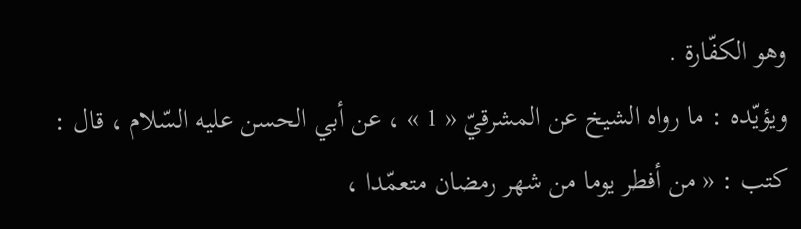وهو الكفّارة .
ويؤيّده : ما رواه الشيخ عن المشرقيّ « 1 » ، عن أبي الحسن عليه السّلام ، قال :
كتب : « من أفطر يوما من شهر رمضان متعمّدا ،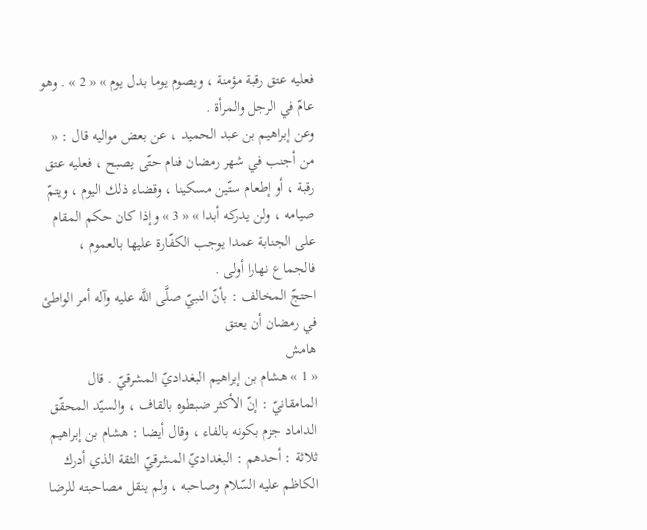فعليه عتق رقبة مؤمنة ، ويصوم يوما بدل يوم » « 2 » . وهو عامّ في الرجل والمرأة .
وعن إبراهيم بن عبد الحميد ، عن بعض مواليه قال : « من أجنب في شهر رمضان فنام حتّى يصبح ، فعليه عتق رقبة ، أو إطعام ستّين مسكينا ، وقضاء ذلك اليوم ، ويتمّ صيامه ، ولن يدركه أبدا » « 3 » وإذا كان حكم المقام على الجنابة عمدا يوجب الكفّارة عليها بالعموم ، فالجماع نهارا أولى .
احتجّ المخالف : بأنّ النبيّ صلَّى اللَّه عليه وآله أمر الواطئ في رمضان أن يعتق
هامش
« 1 » هشام بن إبراهيم البغداديّ المشرقيّ . قال المامقانيّ : إنّ الأكثر ضبطوه بالقاف ، والسيّد المحقّق الداماد جزم بكونه بالفاء ، وقال أيضا : هشام بن إبراهيم ثلاثة : أحدهم : البغداديّ المشرقيّ الثقة الذي أدرك الكاظم عليه السّلام وصاحبه ، ولم ينقل مصاحبته للرضا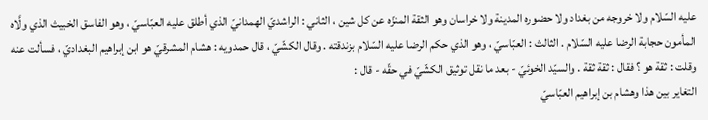عليه السّلام ولا خروجه من بغداد ولا حضوره المدينة ولا خراسان وهو الثقة المنزّه عن كل شين ، الثاني : الراشديّ الهمدانيّ الذي أطلق عليه العبّاسيّ ، وهو الفاسق الخبيث الذي ولَّاه المأمون حجابة الرضا عليه السّلام . الثالث : العبّاسيّ ، وهو الذي حكم الرضا عليه السّلام بزندقته . وقال الكشّيّ ، قال حمدويه : هشام المشرقيّ هو ابن إبراهيم البغداديّ ، فسألت عنه وقلت : ثقة هو ؟ فقال : ثقة ثقة . والسيّد الخوئيّ - بعد ما نقل توثيق الكشّيّ في حقّه - قال :
التغاير بين هذا وهشام بن إبراهيم العبّاسيّ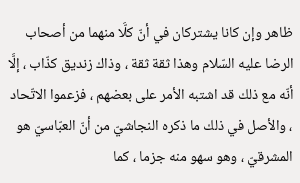ظاهر وإن كانا يشتركان في أنّ كلَّا منهما من أصحاب الرضا عليه السّلام وهذا ثقة ثقة ، وذاك زنديق كذّاب ، إلَّا أنّه مع ذلك قد اشتبه الأمر على بعضهم ، فزعموا الاتّحاد ، والأصل في ذلك ما ذكره النجاشيّ من أنّ العبّاسيّ هو المشرقيّ ، وهو سهو منه جزما ، كما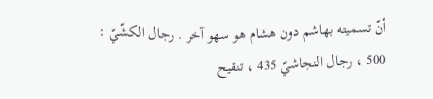أنّ تسميته بهاشم دون هشام هو سهو آخر . رجال الكشّيّ : 500 ، رجال النجاشيّ 435 ، تنقيح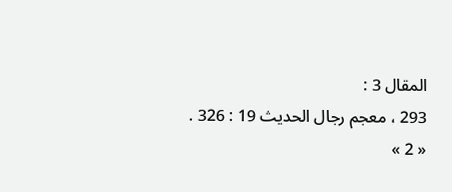المقال 3 :
293 ، معجم رجال الحديث 19 : 326 .
« 2 »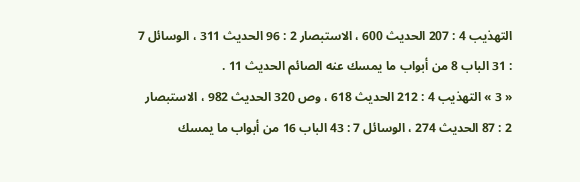التهذيب 4 : 207 الحديث 600 ، الاستبصار 2 : 96 الحديث 311 ، الوسائل 7 : 31 الباب 8 من أبواب ما يمسك عنه الصائم الحديث 11 .
« 3 » التهذيب 4 : 212 الحديث 618 ، وص 320 الحديث 982 ، الاستبصار 2 : 87 الحديث 274 ، الوسائل 7 : 43 الباب 16 من أبواب ما يمسك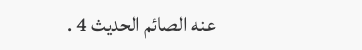عنه الصائم الحديث 4 .